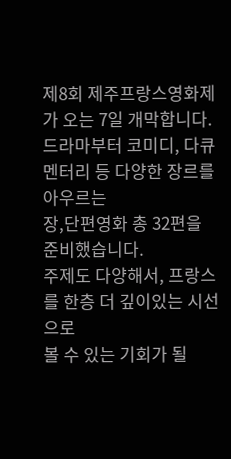제8회 제주프랑스영화제가 오는 7일 개막합니다.
드라마부터 코미디, 다큐멘터리 등 다양한 장르를 아우르는
장,단편영화 총 32편을 준비했습니다.
주제도 다양해서, 프랑스를 한층 더 깊이있는 시선으로
볼 수 있는 기회가 될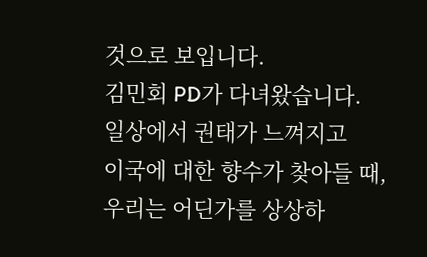것으로 보입니다.
김민회 PD가 다녀왔습니다.
일상에서 권태가 느껴지고
이국에 대한 향수가 찾아들 때,
우리는 어딘가를 상상하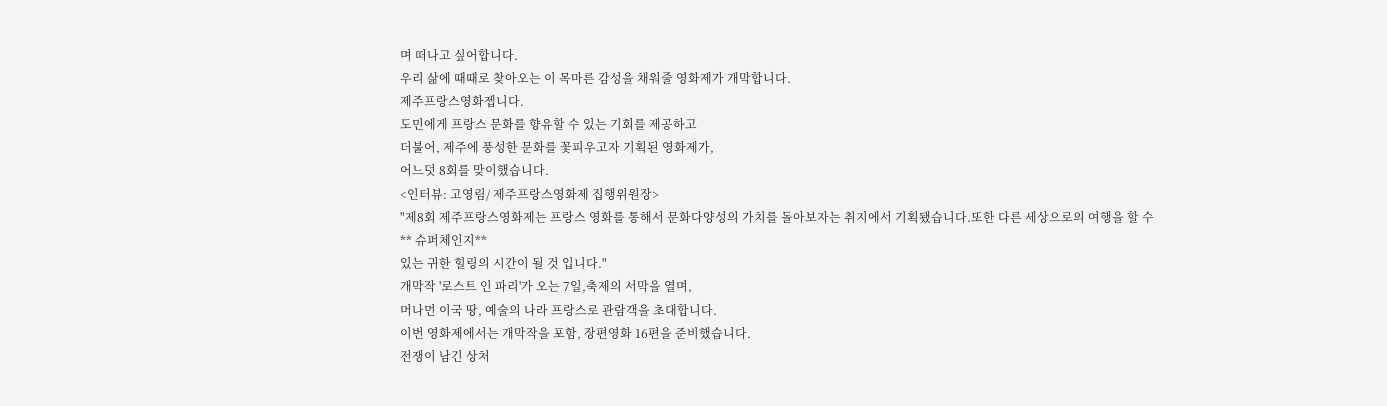며 떠나고 싶어합니다.
우리 삶에 때때로 찾아오는 이 목마른 감성을 채워줄 영화제가 개막합니다.
제주프랑스영화젭니다.
도민에게 프랑스 문화를 향유할 수 있는 기회를 제공하고
더불어, 제주에 풍성한 문화를 꽃피우고자 기획된 영화제가,
어느덧 8회를 맞이했습니다.
<인터뷰: 고영림/ 제주프랑스영화제 집행위원장>
"제8회 제주프랑스영화제는 프랑스 영화를 통해서 문화다양성의 가치를 돌아보자는 취지에서 기획됐습니다.또한 다른 세상으로의 여행을 할 수
** 슈퍼체인지**
있는 귀한 힐링의 시간이 될 것 입니다."
개막작 '로스트 인 파리'가 오는 7일,축제의 서막을 열며,
머나먼 이국 땅, 예술의 나라 프랑스로 관람객을 초대합니다.
이번 영화제에서는 개막작을 포함, 장편영화 16편을 준비했습니다.
전쟁이 남긴 상처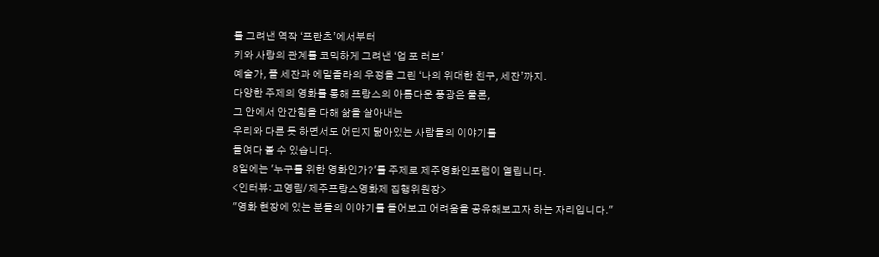를 그려낸 역작 ‘프란츠’에서부터
키와 사랑의 관계를 코믹하게 그려낸 ‘업 포 러브’
예술가, 폴 세잔과 에밀졸라의 우정을 그린 ‘나의 위대한 친구, 세잔’까지.
다양한 주제의 영화를 통해 프랑스의 아름다운 풍광은 물론,
그 안에서 안간힘을 다해 삶을 살아내는
우리와 다른 듯 하면서도 어딘지 닮아있는 사람들의 이야기를
들여다 볼 수 있습니다.
8일에는 '누구를 위한 영화인가?'를 주제로 제주영화인포럼이 열립니다.
<인터뷰: 고영림/ 제주프랑스영화제 집행위원장>
"영화 현장에 있는 분들의 이야기를 들어보고 어려움을 공유해보고자 하는 자리입니다."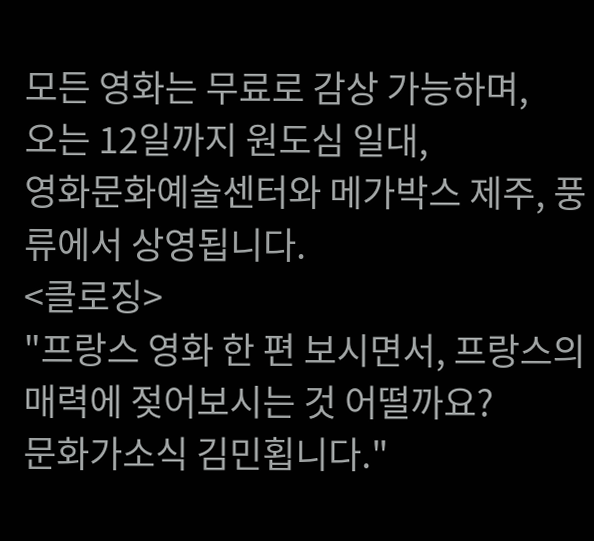모든 영화는 무료로 감상 가능하며,
오는 12일까지 원도심 일대,
영화문화예술센터와 메가박스 제주, 풍류에서 상영됩니다.
<클로징>
"프랑스 영화 한 편 보시면서, 프랑스의 매력에 젖어보시는 것 어떨까요?
문화가소식 김민횝니다."